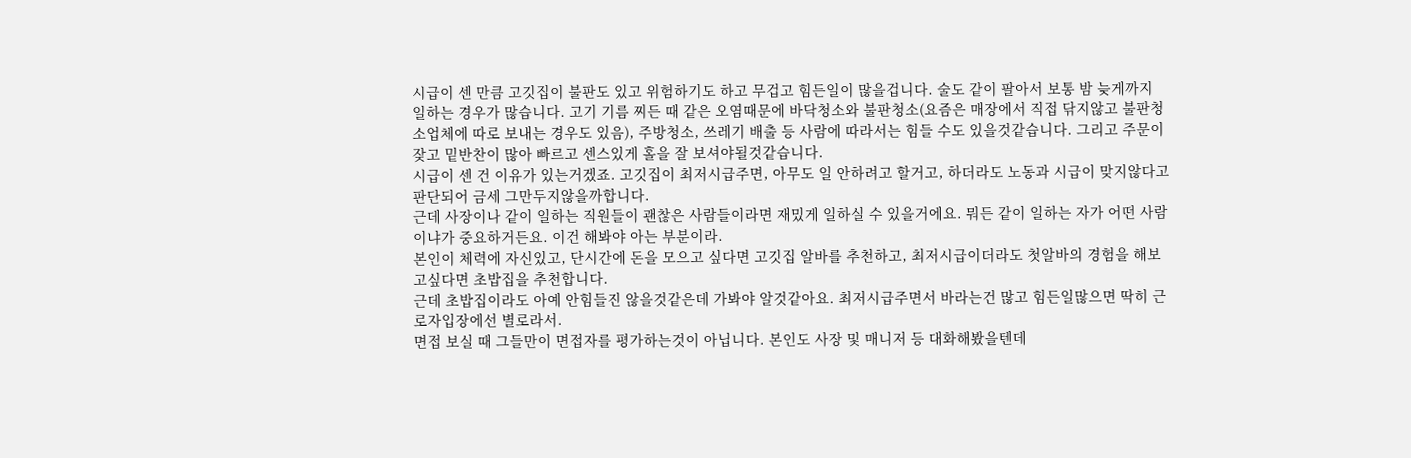시급이 센 만큼 고깃집이 불판도 있고 위험하기도 하고 무겁고 힘든일이 많을겁니다. 술도 같이 팔아서 보통 밤 늦게까지 일하는 경우가 많습니다. 고기 기름 찌든 때 같은 오염때문에 바닥청소와 불판청소(요즘은 매장에서 직접 닦지않고 불판청소업체에 따로 보내는 경우도 있음), 주방청소, 쓰레기 배출 등 사람에 따라서는 힘들 수도 있을것같습니다. 그리고 주문이 잦고 밑반찬이 많아 빠르고 센스있게 홀을 잘 보셔야될것같습니다.
시급이 센 건 이유가 있는거겠죠. 고깃집이 최저시급주면, 아무도 일 안하려고 할거고, 하더라도 노동과 시급이 맞지않다고 판단되어 금세 그만두지않을까합니다.
근데 사장이나 같이 일하는 직원들이 괜찮은 사람들이라면 재밌게 일하실 수 있을거에요. 뭐든 같이 일하는 자가 어떤 사람이냐가 중요하거든요. 이건 해봐야 아는 부분이라.
본인이 체력에 자신있고, 단시간에 돈을 모으고 싶다면 고깃집 알바를 추천하고, 최저시급이더라도 첫알바의 경험을 해보고싶다면 초밥집을 추천합니다.
근데 초밥집이라도 아예 안힘들진 않을것같은데 가봐야 알것같아요. 최저시급주면서 바라는건 많고 힘든일많으면 딱히 근로자입장에선 별로라서.
면접 보실 때 그들만이 면접자를 평가하는것이 아닙니다. 본인도 사장 및 매니저 등 대화해봤을텐데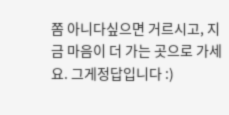쫌 아니다싶으면 거르시고, 지금 마음이 더 가는 곳으로 가세요. 그게정답입니다 :)